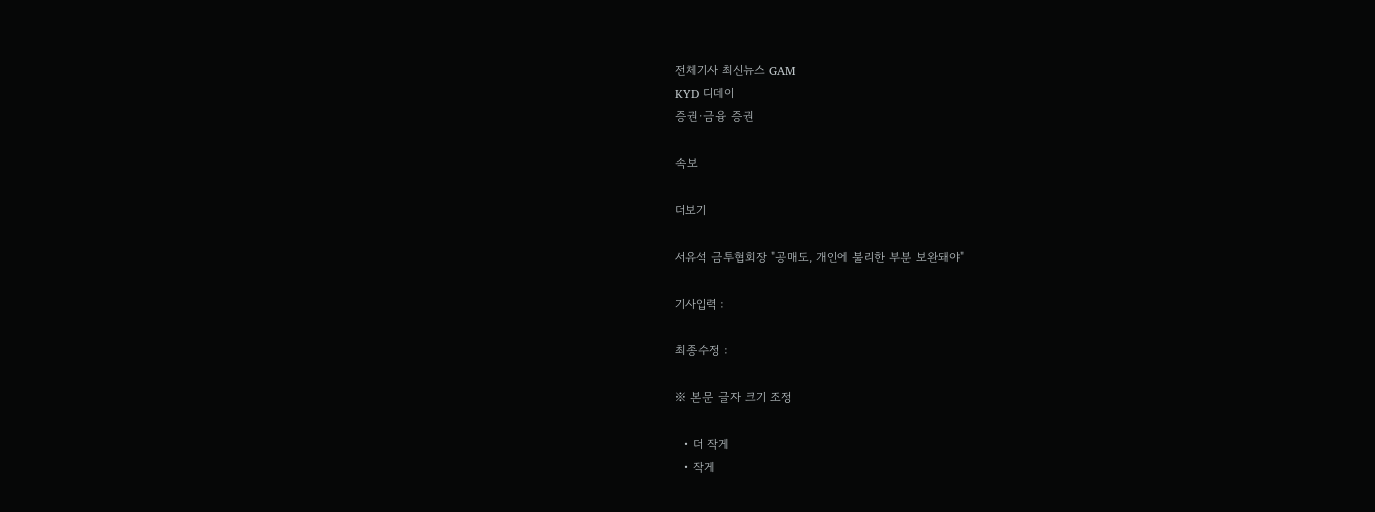전체기사 최신뉴스 GAM
KYD 디데이
증권·금융 증권

속보

더보기

서유석 금투협회장 "공매도, 개인에 불리한 부분 보완돼야"

기사입력 :

최종수정 :

※ 본문 글자 크기 조정

  • 더 작게
  • 작게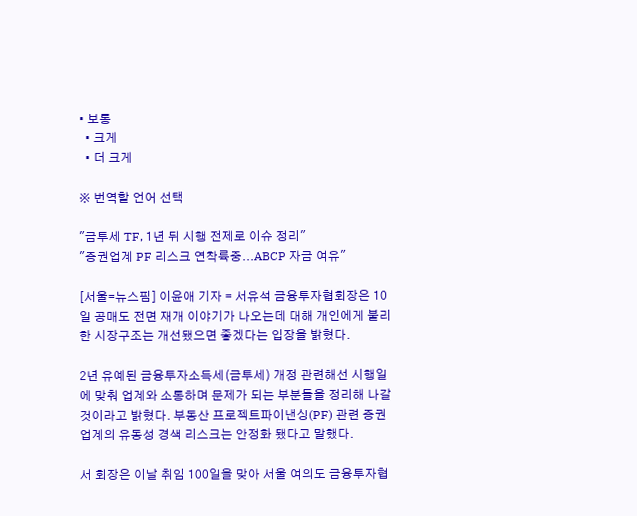• 보통
  • 크게
  • 더 크게

※ 번역할 언어 선택

"금투세 TF, 1년 뒤 시행 전제로 이슈 정리"
"증권업계 PF 리스크 연착륙중...ABCP 자금 여유"

[서울=뉴스핌] 이윤애 기자 = 서유석 금융투자협회장은 10일 공매도 전면 재개 이야기가 나오는데 대해 개인에게 불리한 시장구조는 개선됐으면 좋겠다는 입장을 밝혔다.

2년 유예된 금융투자소득세(금투세) 개정 관련해선 시행일에 맞춰 업계와 소통하며 문제가 되는 부분들을 정리해 나갈 것이라고 밝혔다. 부동산 프로젝트파이낸싱(PF) 관련 증권업계의 유동성 경색 리스크는 안정화 됐다고 말했다.

서 회장은 이날 취임 100일을 맞아 서울 여의도 금융투자협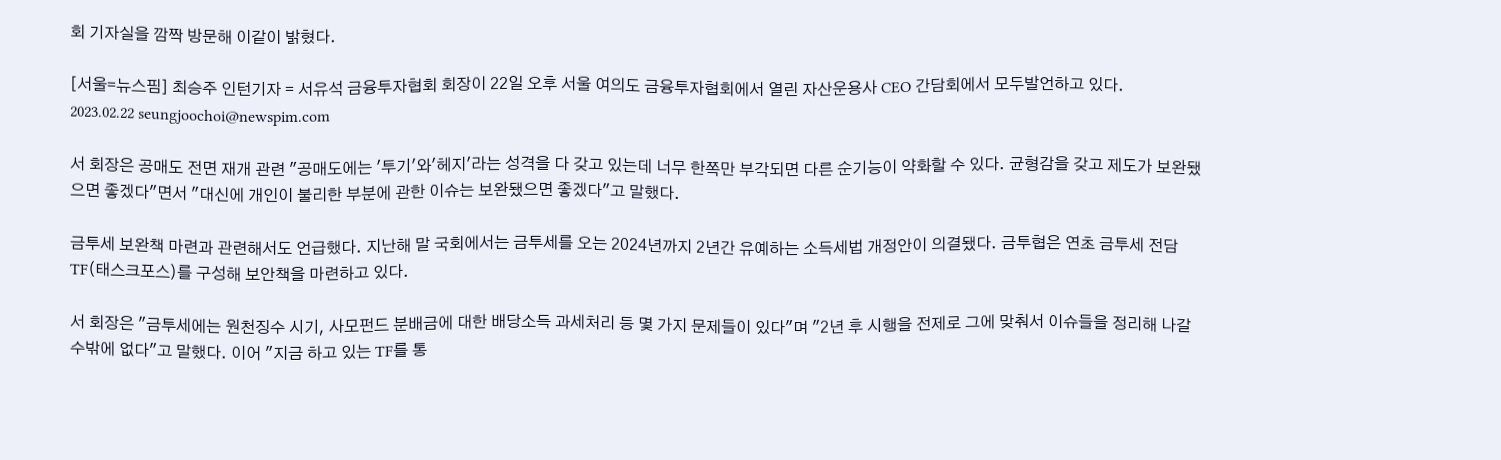회 기자실을 깜짝 방문해 이같이 밝혔다.

[서울=뉴스핌] 최승주 인턴기자 = 서유석 금융투자협회 회장이 22일 오후 서울 여의도 금융투자협회에서 열린 자산운용사 CEO 간담회에서 모두발언하고 있다. 2023.02.22 seungjoochoi@newspim.com

서 회장은 공매도 전면 재개 관련 "공매도에는 '투기'와'헤지'라는 성격을 다 갖고 있는데 너무 한쪽만 부각되면 다른 순기능이 약화할 수 있다. 균형감을 갖고 제도가 보완됐으면 좋겠다"면서 "대신에 개인이 불리한 부분에 관한 이슈는 보완됐으면 좋겠다"고 말했다.

금투세 보완책 마련과 관련해서도 언급했다. 지난해 말 국회에서는 금투세를 오는 2024년까지 2년간 유예하는 소득세법 개정안이 의결됐다. 금투협은 연초 금투세 전담TF(태스크포스)를 구성해 보안책을 마련하고 있다.

서 회장은 "금투세에는 원천징수 시기, 사모펀드 분배금에 대한 배당소득 과세처리 등 몇 가지 문제들이 있다"며 "2년 후 시행을 전제로 그에 맞춰서 이슈들을 정리해 나갈 수밖에 없다"고 말했다. 이어 "지금 하고 있는 TF를 통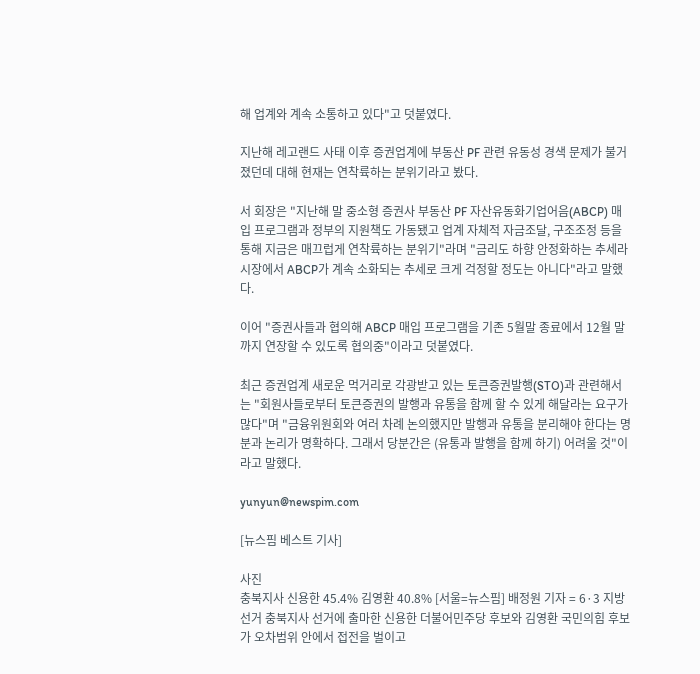해 업계와 계속 소통하고 있다"고 덧붙였다.

지난해 레고랜드 사태 이후 증권업계에 부동산 PF 관련 유동성 경색 문제가 불거졌던데 대해 현재는 연착륙하는 분위기라고 봤다.

서 회장은 "지난해 말 중소형 증권사 부동산 PF 자산유동화기업어음(ABCP) 매입 프로그램과 정부의 지원책도 가동됐고 업계 자체적 자금조달, 구조조정 등을 통해 지금은 매끄럽게 연착륙하는 분위기"라며 "금리도 하향 안정화하는 추세라 시장에서 ABCP가 계속 소화되는 추세로 크게 걱정할 정도는 아니다"라고 말했다.

이어 "증권사들과 협의해 ABCP 매입 프로그램을 기존 5월말 종료에서 12월 말까지 연장할 수 있도록 협의중"이라고 덧붙였다.

최근 증권업계 새로운 먹거리로 각광받고 있는 토큰증권발행(STO)과 관련해서는 "회원사들로부터 토큰증권의 발행과 유통을 함께 할 수 있게 해달라는 요구가 많다"며 "금융위원회와 여러 차례 논의했지만 발행과 유통을 분리해야 한다는 명분과 논리가 명확하다. 그래서 당분간은 (유통과 발행을 함께 하기) 어려울 것"이라고 말했다.

yunyun@newspim.com

[뉴스핌 베스트 기사]

사진
충북지사 신용한 45.4% 김영환 40.8% [서울=뉴스핌] 배정원 기자 = 6·3 지방선거 충북지사 선거에 출마한 신용한 더불어민주당 후보와 김영환 국민의힘 후보가 오차범위 안에서 접전을 벌이고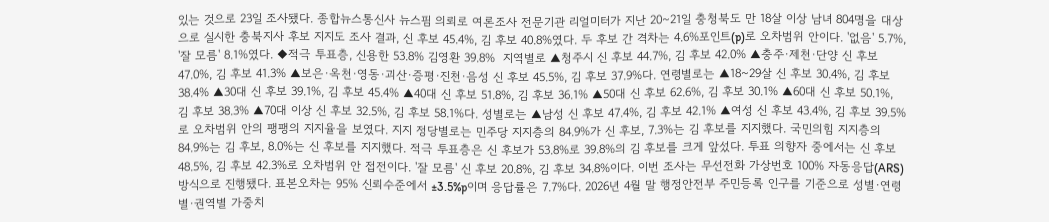있는 것으로 23일 조사됐다. 종합뉴스통신사 뉴스핌 의뢰로 여론조사 전문기관 리얼미터가 지난 20~21일 충청북도 만 18살 이상 남녀 804명을 대상으로 실시한 충북지사 후보 지지도 조사 결과, 신 후보 45.4%, 김 후보 40.8%였다. 두 후보 간 격차는 4.6%포인트(p)로 오차범위 안이다. '없음' 5.7%, '잘 모름' 8.1%였다. ◆적극 투표층, 신용한 53.8% 김영환 39.8%  지역별로 ▲청주시 신 후보 44.7%, 김 후보 42.0% ▲충주·제천·단양 신 후보 47.0%, 김 후보 41.3% ▲보은·옥천·영동·괴산·증평·진천·음성 신 후보 45.5%, 김 후보 37.9%다. 연령별로는 ▲18~29살 신 후보 30.4%, 김 후보 38.4% ▲30대 신 후보 39.1%, 김 후보 45.4% ▲40대 신 후보 51.8%, 김 후보 36.1% ▲50대 신 후보 62.6%, 김 후보 30.1% ▲60대 신 후보 50.1%, 김 후보 38.3% ▲70대 이상 신 후보 32.5%, 김 후보 58.1%다. 성별로는 ▲남성 신 후보 47.4%, 김 후보 42.1% ▲여성 신 후보 43.4%, 김 후보 39.5%로 오차범위 안의 팽팽의 지지율을 보였다. 지지 정당별로는 민주당 지지층의 84.9%가 신 후보, 7.3%는 김 후보를 지지했다. 국민의힘 지지층의 84.9%는 김 후보, 8.0%는 신 후보를 지지했다. 적극 투표층은 신 후보가 53.8%로 39.8%의 김 후보를 크게 앞섰다. 투표 의향자 중에서는 신 후보 48.5%, 김 후보 42.3%로 오차범위 안 접전이다. '잘 모름' 신 후보 20.8%, 김 후보 34.8%이다. 이번 조사는 무선전화 가상번호 100% 자동응답(ARS) 방식으로 진행됐다. 표본오차는 95% 신뢰수준에서 ±3.5%p이며 응답률은 7.7%다. 2026년 4월 말 행정안전부 주민등록 인구를 기준으로 성별·연령별·권역별 가중치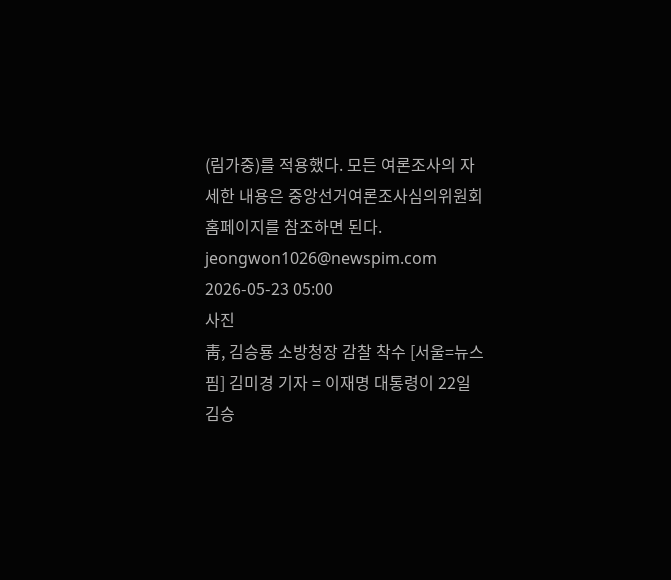(림가중)를 적용했다. 모든 여론조사의 자세한 내용은 중앙선거여론조사심의위원회 홈페이지를 참조하면 된다. jeongwon1026@newspim.com 2026-05-23 05:00
사진
靑, 김승룡 소방청장 감찰 착수 [서울=뉴스핌] 김미경 기자 = 이재명 대통령이 22일 김승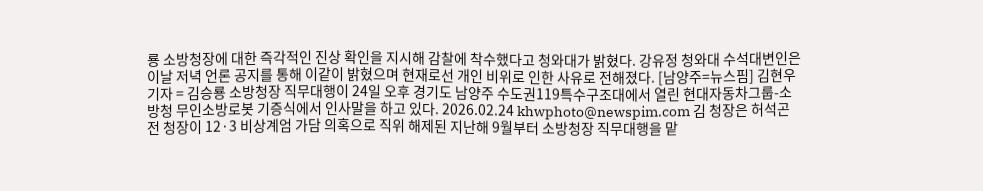룡 소방청장에 대한 즉각적인 진상 확인을 지시해 감찰에 착수했다고 청와대가 밝혔다. 강유정 청와대 수석대변인은 이날 저녁 언론 공지를 통해 이같이 밝혔으며 현재로선 개인 비위로 인한 사유로 전해졌다. [남양주=뉴스핌] 김현우 기자 = 김승룡 소방청장 직무대행이 24일 오후 경기도 남양주 수도권119특수구조대에서 열린 현대자동차그룹-소방청 무인소방로봇 기증식에서 인사말을 하고 있다. 2026.02.24 khwphoto@newspim.com 김 청장은 허석곤 전 청장이 12·3 비상계엄 가담 의혹으로 직위 해제된 지난해 9월부터 소방청장 직무대행을 맡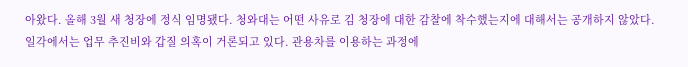아왔다. 올해 3월 새 청장에 정식 임명됐다. 청와대는 어떤 사유로 김 청장에 대한 감찰에 착수했는지에 대해서는 공개하지 않았다.  일각에서는 업무 추진비와 갑질 의혹이 거론되고 있다. 관용차를 이용하는 과정에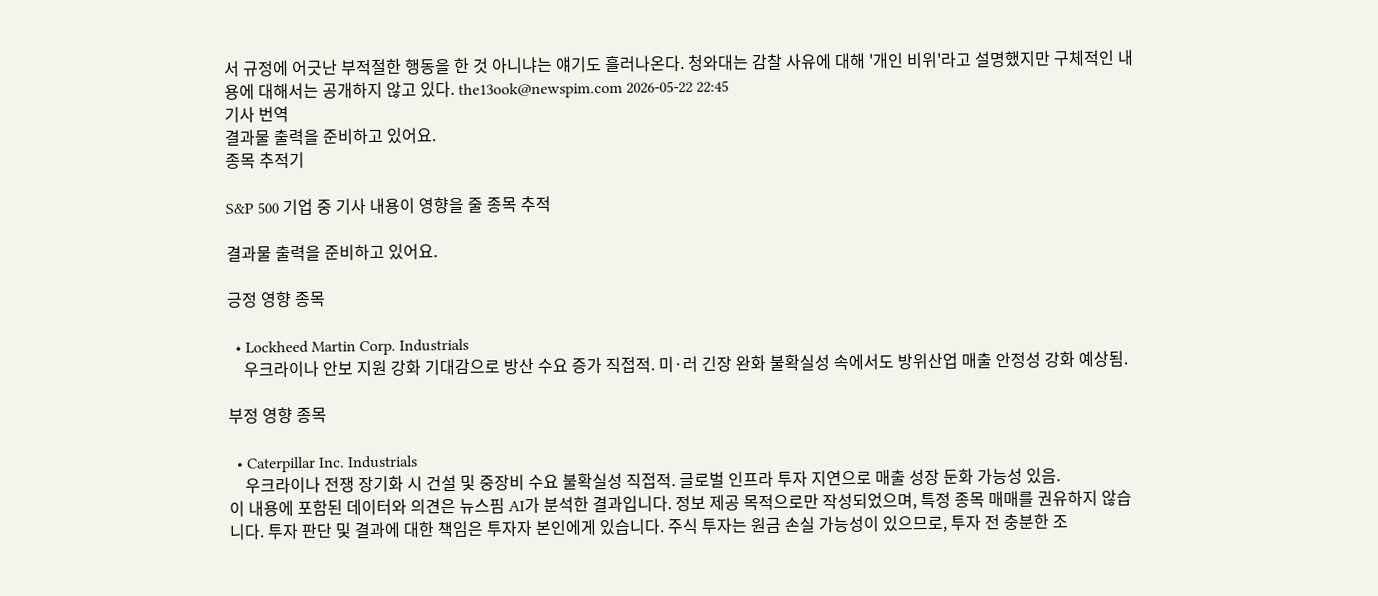서 규정에 어긋난 부적절한 행동을 한 것 아니냐는 얘기도 흘러나온다. 청와대는 감찰 사유에 대해 '개인 비위'라고 설명했지만 구체적인 내용에 대해서는 공개하지 않고 있다. the13ook@newspim.com 2026-05-22 22:45
기사 번역
결과물 출력을 준비하고 있어요.
종목 추적기

S&P 500 기업 중 기사 내용이 영향을 줄 종목 추적

결과물 출력을 준비하고 있어요.

긍정 영향 종목

  • Lockheed Martin Corp. Industrials
    우크라이나 안보 지원 강화 기대감으로 방산 수요 증가 직접적. 미·러 긴장 완화 불확실성 속에서도 방위산업 매출 안정성 강화 예상됨.

부정 영향 종목

  • Caterpillar Inc. Industrials
    우크라이나 전쟁 장기화 시 건설 및 중장비 수요 불확실성 직접적. 글로벌 인프라 투자 지연으로 매출 성장 둔화 가능성 있음.
이 내용에 포함된 데이터와 의견은 뉴스핌 AI가 분석한 결과입니다. 정보 제공 목적으로만 작성되었으며, 특정 종목 매매를 권유하지 않습니다. 투자 판단 및 결과에 대한 책임은 투자자 본인에게 있습니다. 주식 투자는 원금 손실 가능성이 있으므로, 투자 전 충분한 조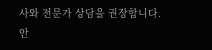사와 전문가 상담을 권장합니다.
안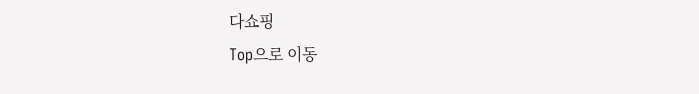다쇼핑
Top으로 이동